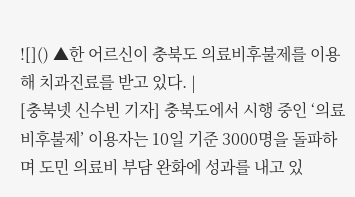![]() ▲한 어르신이 충북도 의료비후불제를 이용해 치과진료를 받고 있다. |
[충북넷 신수빈 기자] 충북도에서 시행 중인 ‘의료비후불제’ 이용자는 10일 기준 3000명을 돌파하며 도민 의료비 부담 완화에 성과를 내고 있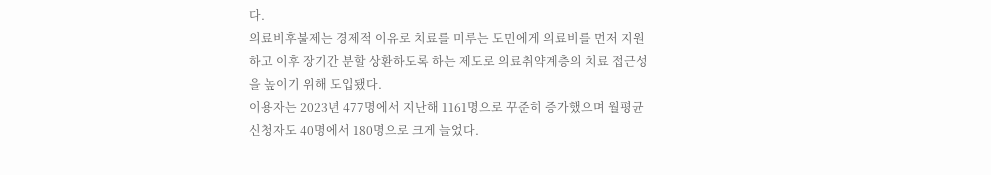다.
의료비후불제는 경제적 이유로 치료를 미루는 도민에게 의료비를 먼저 지원하고 이후 장기간 분할 상환하도록 하는 제도로 의료취약계층의 치료 접근성을 높이기 위해 도입됐다.
이용자는 2023년 477명에서 지난해 1161명으로 꾸준히 증가했으며 월평균 신청자도 40명에서 180명으로 크게 늘었다.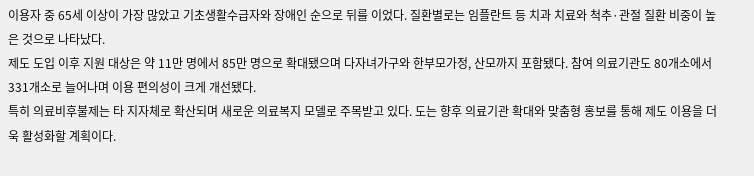이용자 중 65세 이상이 가장 많았고 기초생활수급자와 장애인 순으로 뒤를 이었다. 질환별로는 임플란트 등 치과 치료와 척추·관절 질환 비중이 높은 것으로 나타났다.
제도 도입 이후 지원 대상은 약 11만 명에서 85만 명으로 확대됐으며 다자녀가구와 한부모가정, 산모까지 포함됐다. 참여 의료기관도 80개소에서 331개소로 늘어나며 이용 편의성이 크게 개선됐다.
특히 의료비후불제는 타 지자체로 확산되며 새로운 의료복지 모델로 주목받고 있다. 도는 향후 의료기관 확대와 맞춤형 홍보를 통해 제도 이용을 더욱 활성화할 계획이다.